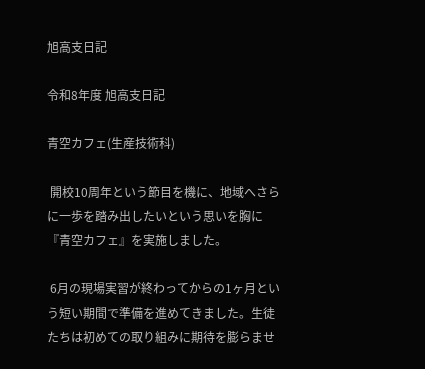旭高支日記

令和8年度 旭高支日記

青空カフェ(生産技術科)

 開校10周年という節目を機に、地域へさらに一歩を踏み出したいという思いを胸に『青空カフェ』を実施しました。

 6月の現場実習が終わってからの1ヶ月という短い期間で準備を進めてきました。生徒たちは初めての取り組みに期待を膨らませ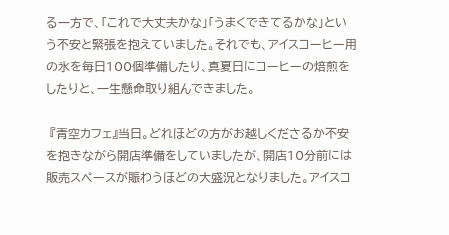る一方で、「これで大丈夫かな」「うまくできてるかな」という不安と緊張を抱えていました。それでも、アイスコーヒー用の氷を毎日100個準備したり、真夏日にコーヒーの焙煎をしたりと、一生懸命取り組んできました。

 『青空カフェ』当日。どれほどの方がお越しくださるか不安を抱きながら開店準備をしていましたが、開店10分前には販売スペースが賑わうほどの大盛況となりました。アイスコ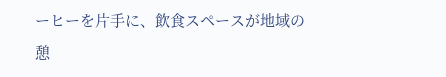ーヒーを片手に、飲食スペースが地域の憩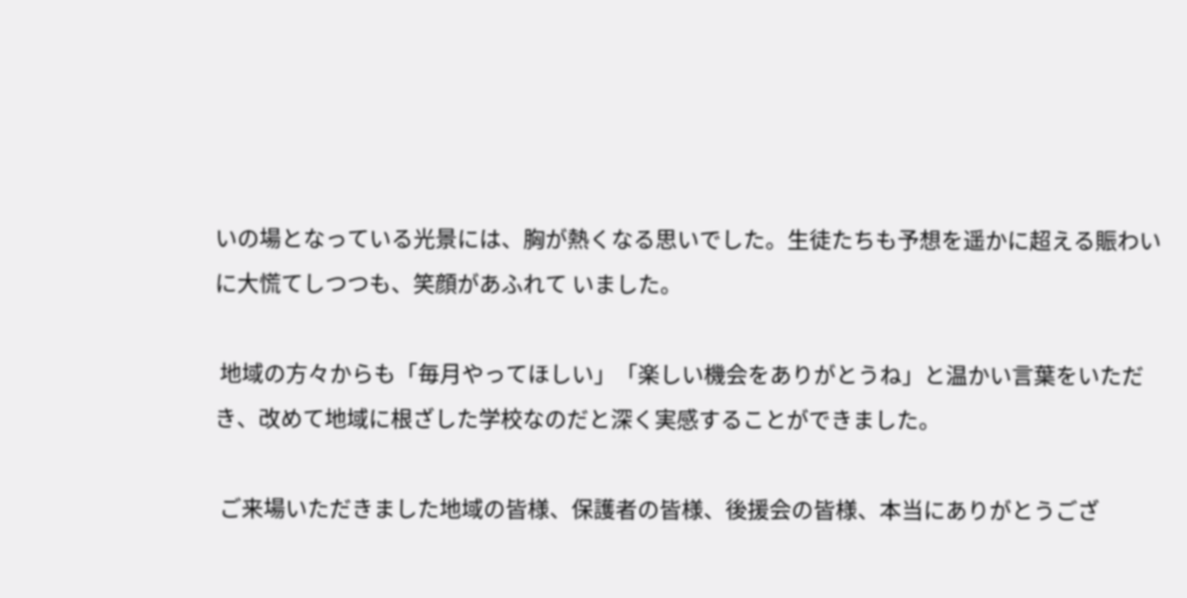いの場となっている光景には、胸が熱くなる思いでした。生徒たちも予想を遥かに超える賑わいに大慌てしつつも、笑顔があふれて いました。

 地域の方々からも「毎月やってほしい」「楽しい機会をありがとうね」と温かい言葉をいただき、改めて地域に根ざした学校なのだと深く実感することができました。

 ご来場いただきました地域の皆様、保護者の皆様、後援会の皆様、本当にありがとうござ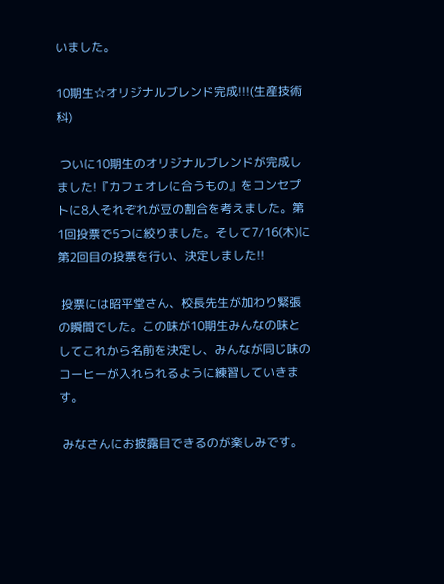いました。

10期生☆オリジナルブレンド完成!!!(生産技術科)

 ついに10期生のオリジナルブレンドが完成しました!『カフェオレに合うもの』をコンセプトに8人それぞれが豆の割合を考えました。第1回投票で5つに絞りました。そして7/16(木)に第2回目の投票を行い、決定しました!!

 投票には昭平堂さん、校長先生が加わり緊張の瞬間でした。この味が10期生みんなの味としてこれから名前を決定し、みんなが同じ味のコーヒーが入れられるように練習していきます。

 みなさんにお披露目できるのが楽しみです。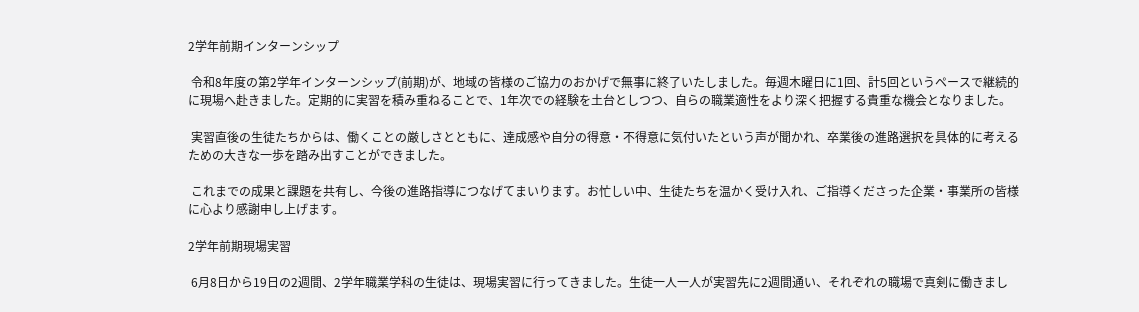2学年前期インターンシップ

 令和8年度の第2学年インターンシップ(前期)が、地域の皆様のご協力のおかげで無事に終了いたしました。毎週木曜日に1回、計5回というペースで継続的に現場へ赴きました。定期的に実習を積み重ねることで、1年次での経験を土台としつつ、自らの職業適性をより深く把握する貴重な機会となりました。

 実習直後の生徒たちからは、働くことの厳しさとともに、達成感や自分の得意・不得意に気付いたという声が聞かれ、卒業後の進路選択を具体的に考えるための大きな一歩を踏み出すことができました。

 これまでの成果と課題を共有し、今後の進路指導につなげてまいります。お忙しい中、生徒たちを温かく受け入れ、ご指導くださった企業・事業所の皆様に心より感謝申し上げます。

2学年前期現場実習

 6月8日から19日の2週間、2学年職業学科の生徒は、現場実習に行ってきました。生徒一人一人が実習先に2週間通い、それぞれの職場で真剣に働きまし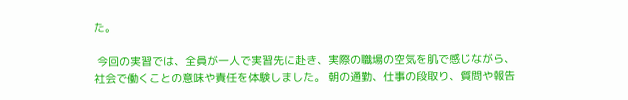た。

 今回の実習では、全員が一人で実習先に赴き、実際の職場の空気を肌で感じながら、社会で働くことの意味や責任を体験しました。 朝の通勤、仕事の段取り、質問や報告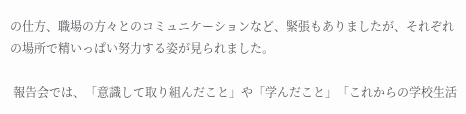の仕方、職場の方々とのコミュニケーションなど、緊張もありましたが、それぞれの場所で精いっぱい努力する姿が見られました。

 報告会では、「意識して取り組んだこと」や「学んだこと」「これからの学校生活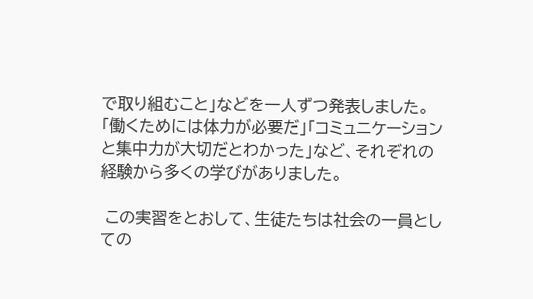で取り組むこと」などを一人ずつ発表しました。「働くためには体力が必要だ」「コミュニケーションと集中力が大切だとわかった」など、それぞれの経験から多くの学びがありました。

 この実習をとおして、生徒たちは社会の一員としての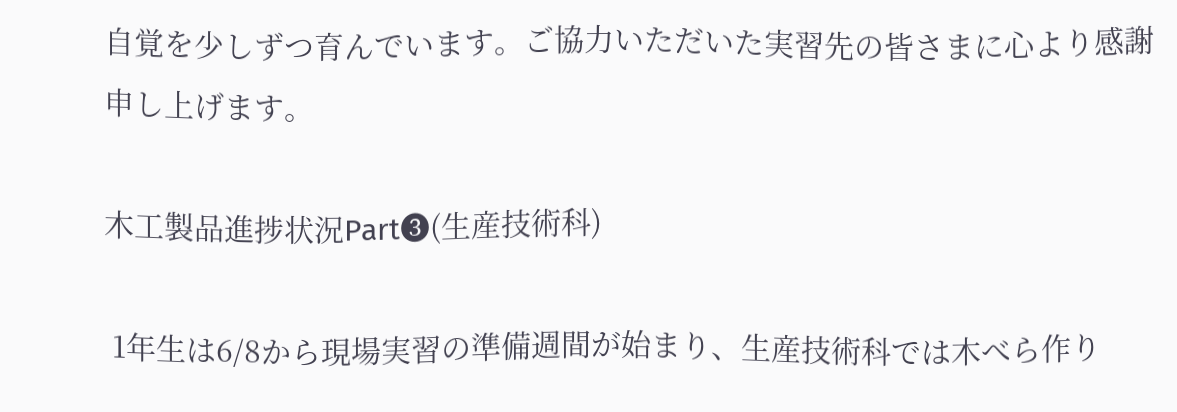自覚を少しずつ育んでいます。ご協力いただいた実習先の皆さまに心より感謝申し上げます。

木工製品進捗状況Part❸(生産技術科)

 1年生は6/8から現場実習の準備週間が始まり、生産技術科では木べら作り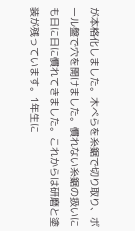が本格化しました。木べらを糸鋸で切り取り、ボール盤で穴を開けました。慣れない糸鋸の扱いにも日に日に慣れてきました。これからは研磨と塗装が残っています。1年生に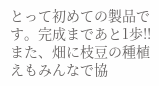とって初めての製品です。完成まであと1歩!!また、畑に枝豆の種植えもみんなで協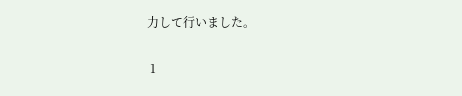力して行いました。

 1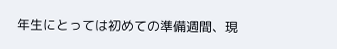年生にとっては初めての準備週間、現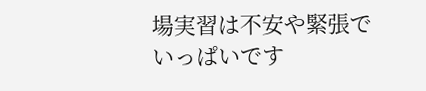場実習は不安や緊張でいっぱいです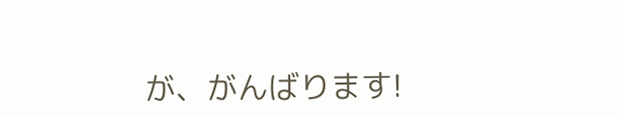が、がんばります!